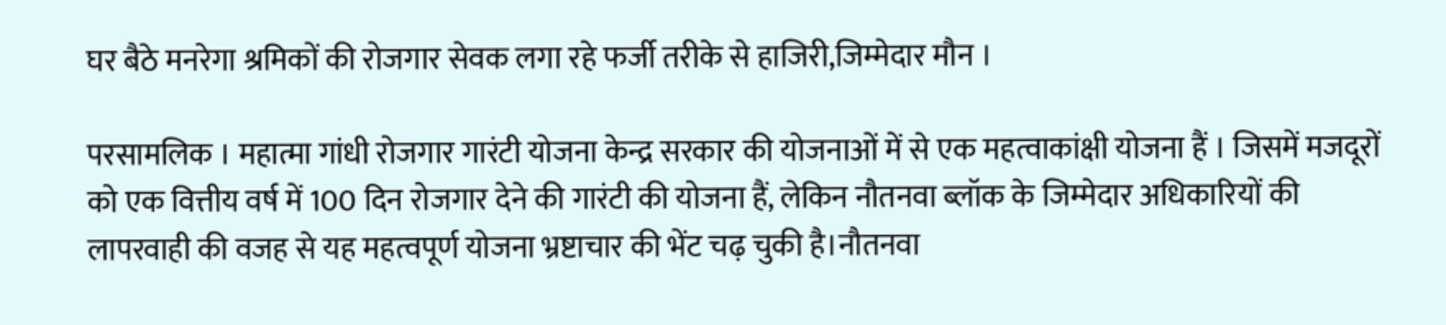घर बैठे मनरेगा श्रमिकों की रोजगार सेवक लगा रहे फर्जी तरीके से हाजिरी,जिम्मेदार मौन ।

परसामलिक । महात्मा गांधी रोजगार गारंटी योजना केन्द्र सरकार की योजनाओं में से एक महत्वाकांक्षी योजना हैं । जिसमें मजदूरों को एक वित्तीय वर्ष में 100 दिन रोजगार देने की गारंटी की योजना हैं, लेकिन नौतनवा ब्लॉक के जिम्मेदार अधिकारियों की लापरवाही की वजह से यह महत्वपूर्ण योजना भ्रष्टाचार की भेंट चढ़ चुकी है।नौतनवा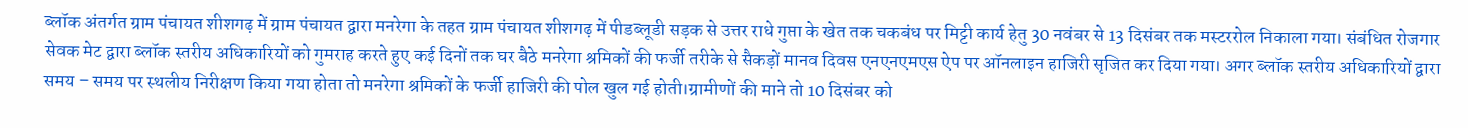ब्लॉक अंतर्गत ग्राम पंचायत शीशगढ़ में ग्राम पंचायत द्वारा मनरेगा के तहत ग्राम पंचायत शीशगढ़ में पीडब्लूडी सड़क से उत्तर राधे गुप्ता के खेत तक चकबंध पर मिट्टी कार्य हेतु 30 नवंबर से 13 दिसंबर तक मस्टररोल निकाला गया। संबंधित रोजगार सेवक मेट द्वारा ब्लॉक स्तरीय अधिकारियों को गुमराह करते हुए कई दिनों तक घर बैठे मनरेगा श्रमिकों की फर्जी तरीके से सैकड़ों मानव दिवस एनएनएमएस ऐप पर ऑनलाइन हाजिरी सृजित कर दिया गया। अगर ब्लॉक स्तरीय अधिकारियों द्वारा समय – समय पर स्थलीय निरीक्षण किया गया होता तो मनरेगा श्रमिकों के फर्जी हाजिरी की पोल खुल गई होती।ग्रामीणों की माने तो 10 दिसंबर को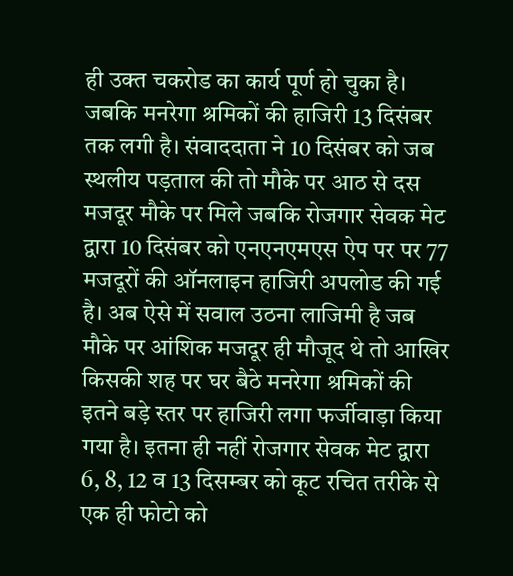ही उक्त चकरोड का कार्य पूर्ण हो चुका है। जबकि मनरेगा श्रमिकों की हाजिरी 13 दिसंबर तक लगी है। संवाददाता ने 10 दिसंबर को जब स्थलीय पड़ताल की तो मौके पर आठ से दस मजदूर मौके पर मिले जबकि रोजगार सेवक मेट द्वारा 10 दिसंबर को एनएनएमएस ऐप पर पर 77 मजदूरों की ऑनलाइन हाजिरी अपलोड की गई है। अब ऐसे में सवाल उठना लाजिमी है जब मौके पर आंशिक मजदूर ही मौजूद थे तो आखिर किसकी शह पर घर बैठे मनरेगा श्रमिकों की इतने बड़े स्तर पर हाजिरी लगा फर्जीवाड़ा किया गया है। इतना ही नहीं रोजगार सेवक मेट द्वारा 6, 8, 12 व 13 दिसम्बर को कूट रचित तरीके से एक ही फोटो को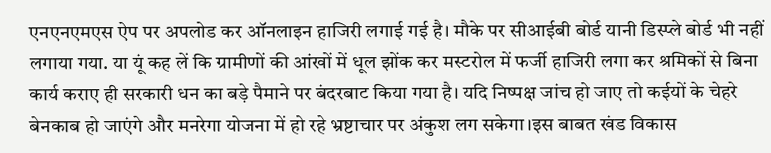एनएनएमएस ऐप पर अपलोड कर ऑनलाइन हाजिरी लगाई गई है। मौके पर सीआईबी बोर्ड यानी डिस्प्ले बोर्ड भी नहीं लगाया गया. या यूं कह लें कि ग्रामीणों की आंखों में धूल झोंक कर मस्टरोल में फर्जी हाजिरी लगा कर श्रमिकों से बिना कार्य कराए ही सरकारी धन का बड़े पैमाने पर बंदरबाट किया गया है। यदि निष्पक्ष जांच हो जाए तो कईयों के चेहरे बेनकाब हो जाएंगे और मनरेगा योजना में हो रहे भ्रष्टाचार पर अंकुश लग सकेगा।इस बाबत खंड विकास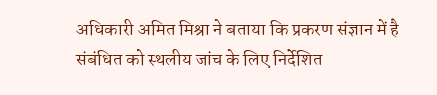अधिकारी अमित मिश्रा ने बताया कि प्रकरण संज्ञान में है संबंधित को स्थलीय जांच के लिए निर्देशित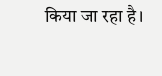किया जा रहा है।